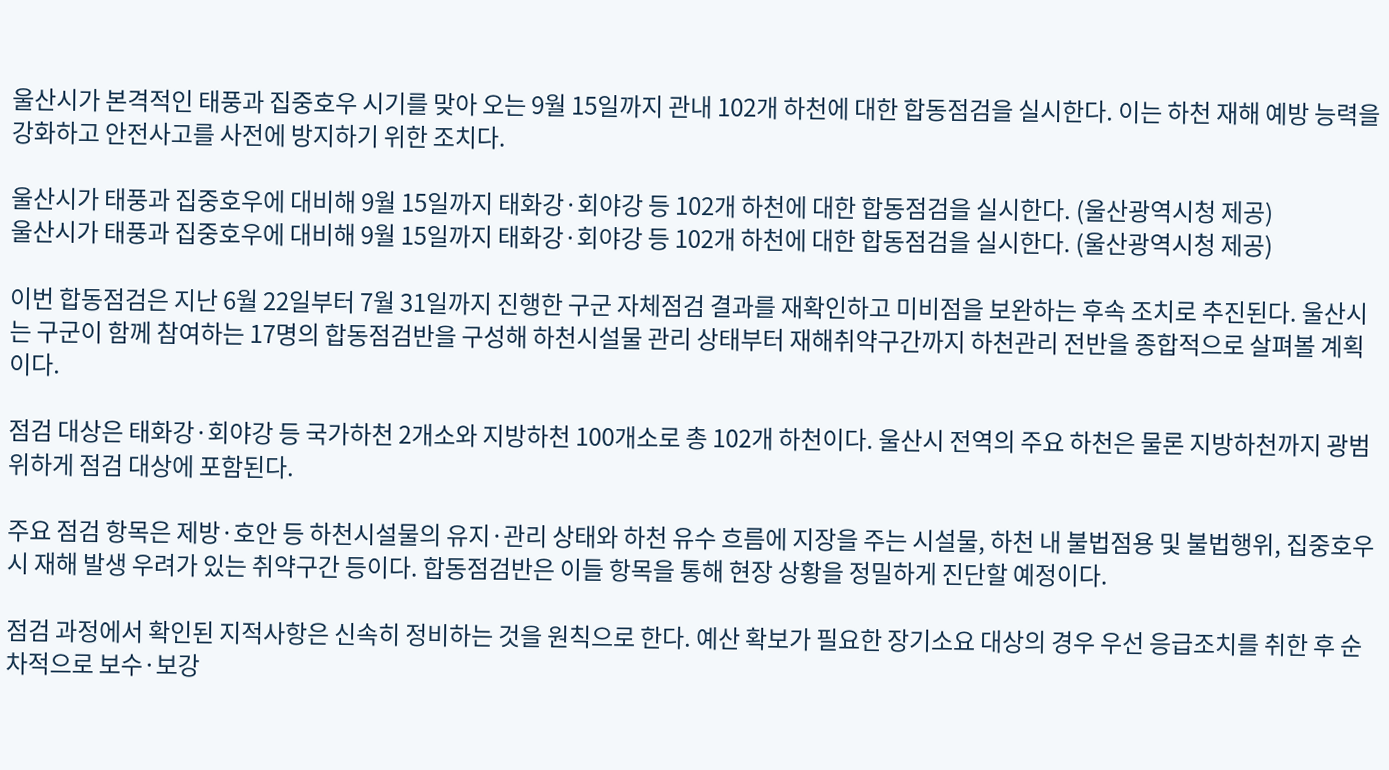울산시가 본격적인 태풍과 집중호우 시기를 맞아 오는 9월 15일까지 관내 102개 하천에 대한 합동점검을 실시한다. 이는 하천 재해 예방 능력을 강화하고 안전사고를 사전에 방지하기 위한 조치다.

울산시가 태풍과 집중호우에 대비해 9월 15일까지 태화강·회야강 등 102개 하천에 대한 합동점검을 실시한다. (울산광역시청 제공)
울산시가 태풍과 집중호우에 대비해 9월 15일까지 태화강·회야강 등 102개 하천에 대한 합동점검을 실시한다. (울산광역시청 제공)

이번 합동점검은 지난 6월 22일부터 7월 31일까지 진행한 구군 자체점검 결과를 재확인하고 미비점을 보완하는 후속 조치로 추진된다. 울산시는 구군이 함께 참여하는 17명의 합동점검반을 구성해 하천시설물 관리 상태부터 재해취약구간까지 하천관리 전반을 종합적으로 살펴볼 계획이다.

점검 대상은 태화강·회야강 등 국가하천 2개소와 지방하천 100개소로 총 102개 하천이다. 울산시 전역의 주요 하천은 물론 지방하천까지 광범위하게 점검 대상에 포함된다.

주요 점검 항목은 제방·호안 등 하천시설물의 유지·관리 상태와 하천 유수 흐름에 지장을 주는 시설물, 하천 내 불법점용 및 불법행위, 집중호우 시 재해 발생 우려가 있는 취약구간 등이다. 합동점검반은 이들 항목을 통해 현장 상황을 정밀하게 진단할 예정이다.

점검 과정에서 확인된 지적사항은 신속히 정비하는 것을 원칙으로 한다. 예산 확보가 필요한 장기소요 대상의 경우 우선 응급조치를 취한 후 순차적으로 보수·보강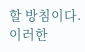할 방침이다. 이러한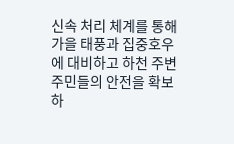신속 처리 체계를 통해 가을 태풍과 집중호우에 대비하고 하천 주변 주민들의 안전을 확보하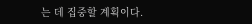는 데 집중할 계획이다.